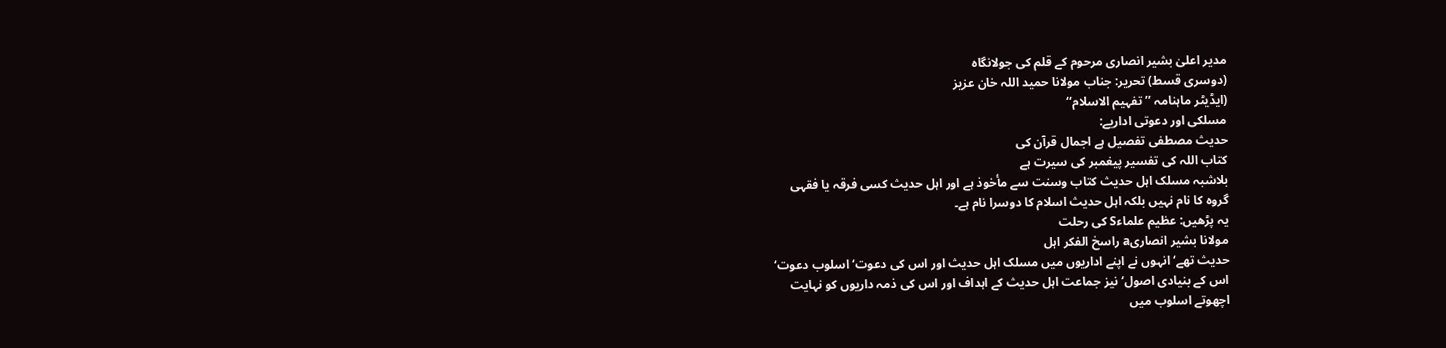مدیر اعلیٰ بشیر انصاری مرحوم کے قلم کی جولانگاہ
(دوسری قسط) تحریر: جناب مولانا حمید اللہ خان عزیز
(ایڈیٹر ماہنامہ ’’تفہیم الاسلام‘‘
مسلکی اور دعوتی اداریے:
حدیث مصطفی تفصیل ہے اجمال قرآن کی
کتاب اللہ کی تفسیر پیغمبر کی سیرت ہے
بلاشبہ مسلک اہل حدیث کتاب وسنت سے مأخوذ ہے اور اہل حدیث کسی فرقہ یا فقہی
گروہ کا نام نہیں بلکہ اہل حدیث اسلام کا دوسرا نام ہے۔
یہ پڑھیں: عظیم علماءS کی رحلت
مولانا بشیر انصاریa راسخ الفکر اہل
حدیث تھے‘ انہوں نے اپنے اداریوں میں مسلک اہل حدیث اور اس کی دعوت‘ اسلوب دعوت‘
اس کے بنیادی اصول‘ نیز جماعت اہل حدیث کے اہداف اور اس کی ذمہ داریوں کو نہایت
اچھوتے اسلوب میں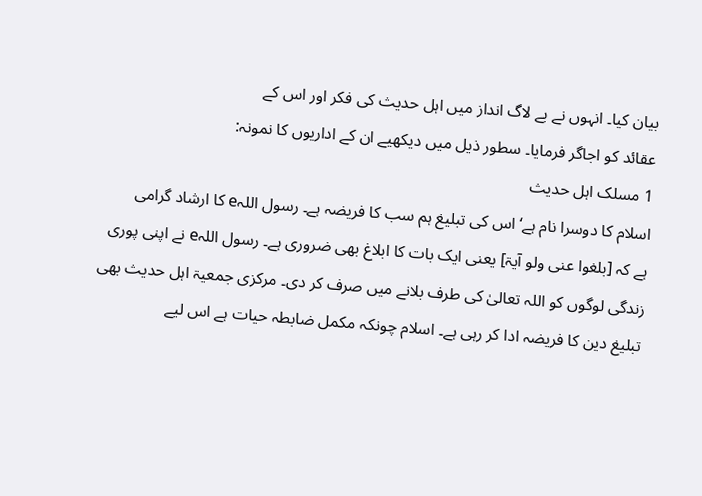بیان کیا۔ انہوں نے بے لاگ انداز میں اہل حدیث کی فکر اور اس کے
عقائد کو اجاگر فرمایا۔ سطور ذیل میں دیکھیے ان کے اداریوں کا نمونہ:
1 مسلک اہل حدیث
اسلام کا دوسرا نام ہے‘ اس کی تبلیغ ہم سب کا فریضہ ہے۔ رسول اللہe کا ارشاد گرامی
ہے کہ [بلغوا عنی ولو آیۃ] یعنی ایک بات کا ابلاغ بھی ضروری ہے۔ رسول اللہe نے اپنی پوری
زندگی لوگوں کو اللہ تعالیٰ کی طرف بلانے میں صرف کر دی۔ مرکزی جمعیۃ اہل حدیث بھی
تبلیغ دین کا فریضہ ادا کر رہی ہے۔ اسلام چونکہ مکمل ضابطہ حیات ہے اس لیے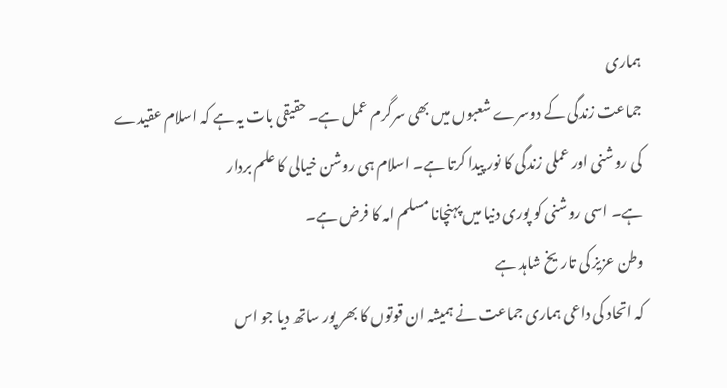ہماری
جماعت زندگی کے دوسرے شعبوں میں بھی سرگرم عمل ہے۔ حقیقی بات یہ ہے کہ اسلام عقیدے
کی روشنی اور عملی زندگی کا نور پیدا کرتا ہے۔ اسلام ہی روشن خیالی کا علم بردار
ہے۔ اسی روشنی کو پوری دنیا میں پہنچانا مسلم امہ کا فرض ہے۔
وطن عزیز کی تاریخ شاہد ہے
کہ اتحاد کی داعی ہماری جماعت نے ہمیشہ ان قوتوں کا بھر پور ساتھ دیا جو اس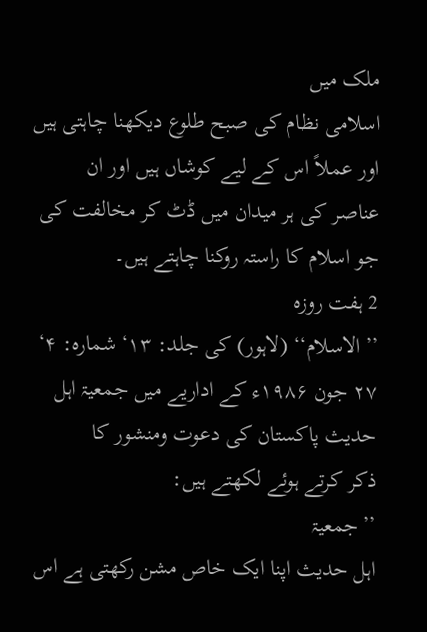ملک میں
اسلامی نظام کی صبح طلوع دیکھنا چاہتی ہیں اور عملاً اس کے لیے کوشاں ہیں اور ان
عناصر کی ہر میدان میں ڈٹ کر مخالفت کی جو اسلام کا راستہ روکنا چاہتے ہیں۔
2 ہفت روزہ
’’الاسلام‘‘ (لاہور) کی جلد: ۱۳‘ شمارہ: ۴‘ ۲۷ جون ۱۹۸۶ء کے اداریے میں جمعیۃ اہل حدیث پاکستان کی دعوت ومنشور کا
ذکر کرتے ہوئے لکھتے ہیں:
’’جمعیۃ
اہل حدیث اپنا ایک خاص مشن رکھتی ہے اس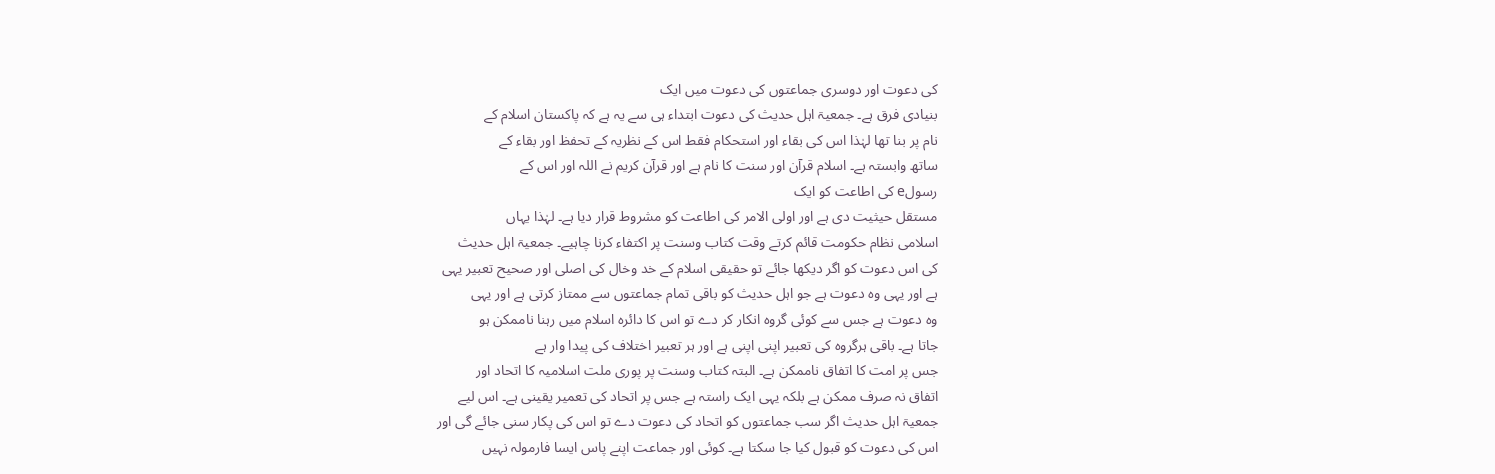کی دعوت اور دوسری جماعتوں کی دعوت میں ایک
بنیادی فرق ہے۔ جمعیۃ اہل حدیث کی دعوت ابتداء ہی سے یہ ہے کہ پاکستان اسلام کے
نام پر بنا تھا لہٰذا اس کی بقاء اور استحکام فقط اس کے نظریہ کے تحفظ اور بقاء کے
ساتھ وابستہ ہے۔ اسلام قرآن اور سنت کا نام ہے اور قرآن کریم نے اللہ اور اس کے
رسولe کی اطاعت کو ایک
مستقل حیثیت دی ہے اور اولی الامر کی اطاعت کو مشروط قرار دیا ہے۔ لہٰذا یہاں
اسلامی نظام حکومت قائم کرتے وقت کتاب وسنت پر اکتفاء کرنا چاہیے۔ جمعیۃ اہل حدیث
کی اس دعوت کو اگر دیکھا جائے تو حقیقی اسلام کے خد وخال کی اصلی اور صحیح تعبیر یہی
ہے اور یہی وہ دعوت ہے جو اہل حدیث کو باقی تمام جماعتوں سے ممتاز کرتی ہے اور یہی
وہ دعوت ہے جس سے کوئی گروہ انکار کر دے تو اس کا دائرہ اسلام میں رہنا ناممکن ہو
جاتا ہے۔ باقی ہرگروہ کی تعبیر اپنی اپنی ہے اور ہر تعبیر اختلاف کی پیدا وار ہے
جس پر امت کا اتفاق ناممکن ہے۔ البتہ کتاب وسنت پر پوری ملت اسلامیہ کا اتحاد اور
اتفاق نہ صرف ممکن ہے بلکہ یہی ایک راستہ ہے جس پر اتحاد کی تعمیر یقینی ہے۔ اس لیے
جمعیۃ اہل حدیث اگر سب جماعتوں کو اتحاد کی دعوت دے تو اس کی پکار سنی جائے گی اور
اس کی دعوت کو قبول کیا جا سکتا ہے۔ کوئی اور جماعت اپنے پاس ایسا فارمولہ نہیں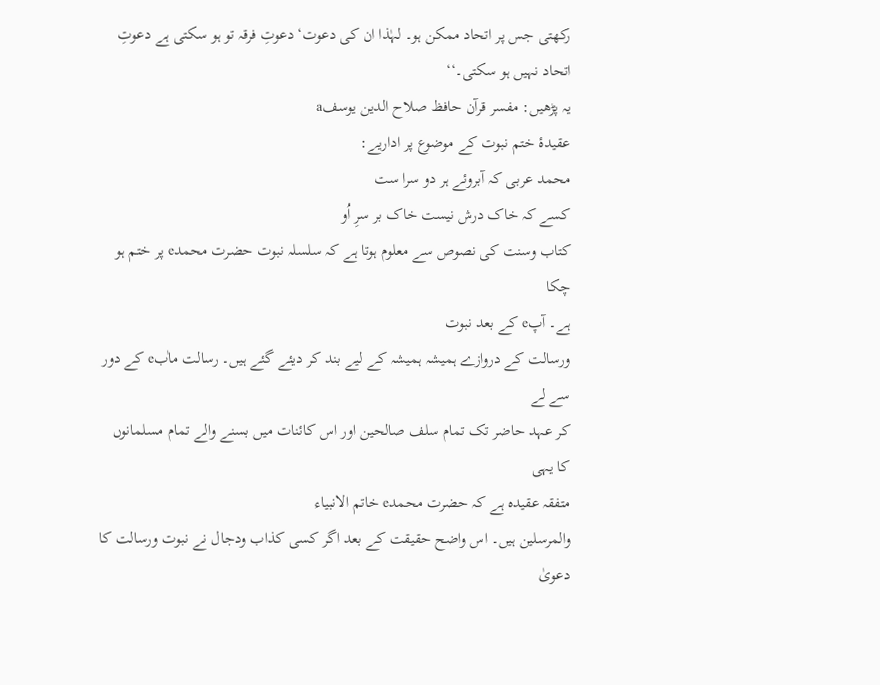رکھتی جس پر اتحاد ممکن ہو۔ لہٰذا ان کی دعوت‘ دعوتِ فرقہ تو ہو سکتی ہے دعوتِ
اتحاد نہیں ہو سکتی۔‘‘
یہ پڑھیں: مفسر قرآن حافظ صلاح الدین یوسفa
عقیدۂ ختم نبوت کے موضوع پر اداریے:
محمد عربی کہ آبروئے ہر دو سرا ست
کسے کہ خاک درش نیست خاک بر سرِ اُو
کتاب وسنت کی نصوص سے معلوم ہوتا ہے کہ سلسلہ نبوت حضرت محمدe پر ختم ہو چکا
ہے۔ آپe کے بعد نبوت
ورسالت کے دروازے ہمیشہ ہمیشہ کے لیے بند کر دیئے گئے ہیں۔ رسالت ماٰبe کے دور سے لے
کر عہد حاضر تک تمام سلف صالحین اور اس کائنات میں بسنے والے تمام مسلمانوں کا یہی
متفقہ عقیدہ ہے کہ حضرت محمدe خاتم الانبیاء
والمرسلین ہیں۔ اس واضح حقیقت کے بعد اگر کسی کذاب ودجال نے نبوت ورسالت کا دعویٰ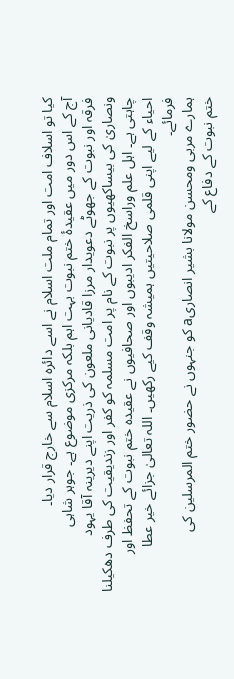کیا تو اسلاف امت اور تمام ملت اسلام نے اسے دائرہ اسلام سے خارج قرار دیا۔
آج کے اس دور میں عقیدۂ ختم نبوت بہت اہم بلکہ مرکزی موضوع ہے۔ جوہر شاہی
فرقہ اور نبوت کے جھوٹے دعویدار مرزا قادیانی ملعون کی ذریت اپنے دیرینہ آقا یہود
ونصاریٰ کی بیساکھیوں پر نبوت کے نام پر امت مسلمہ کو کفر اور زندیقیت کی طرف دھکیلنا
چاہتی ہے۔ اہل علم وراسخ الفکر ادیبوں اور صحافیوں نے عقیدہ ختم نبوت کے تحفظ اور
احیاء کے لیے اپنی قلمی صلاحیتیں ہمیشہ وقف کیے رکھیں۔ اللہ تعالیٰ جزائے خیر عطا
فرمائے۔
ہمارے مربی ومحسن مولانا بشیر انصاریa کو جنہوں نے حضور ختم المرسلین کی
ختم نبوت کے دفاع کے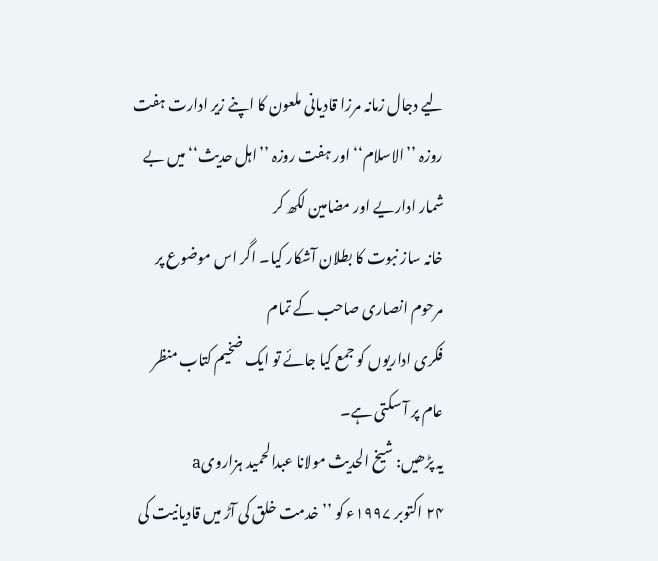لیے دجال زمانہ مرزا قادیانی ملعون کا اپنے زیر ادارت ہفت
روزہ ’’الاسلام‘‘ اور ہفت روزہ ’’اہل حدیث‘‘ میں بے شمار اداریے اور مضامین لکھ کر
خانہ ساز نبوت کا بطلان آشکار کیا۔ اگر اس موضوع پر مرحوم انصاری صاحب کے تمام
فکری اداریوں کو جمع کیا جائے تو ایک ضخیم کتاب منظر عام پر آ سکتی ہے۔
یہ پڑھیں: شیخ الحدیث مولانا عبدالحمید ہزارویa
۲۴ اکتوبر ۱۹۹۷ء کو ’’خدمت خلق کی آڑ میں قادیانیت کی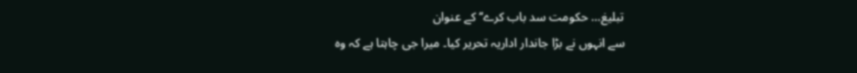تبلیغ… حکومت سد باب کرے‘‘ کے عنوان
سے انہوں نے بڑا جاندار اداریہ تحریر کیا۔ میرا جی چاہتا ہے کہ وہ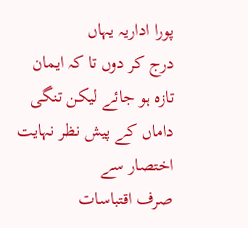پورا اداریہ یہاں
درج کر دوں تا کہ ایمان تازہ ہو جائے لیکن تنگی داماں کے پیش نظر نہایت اختصار سے
صرف اقتباسات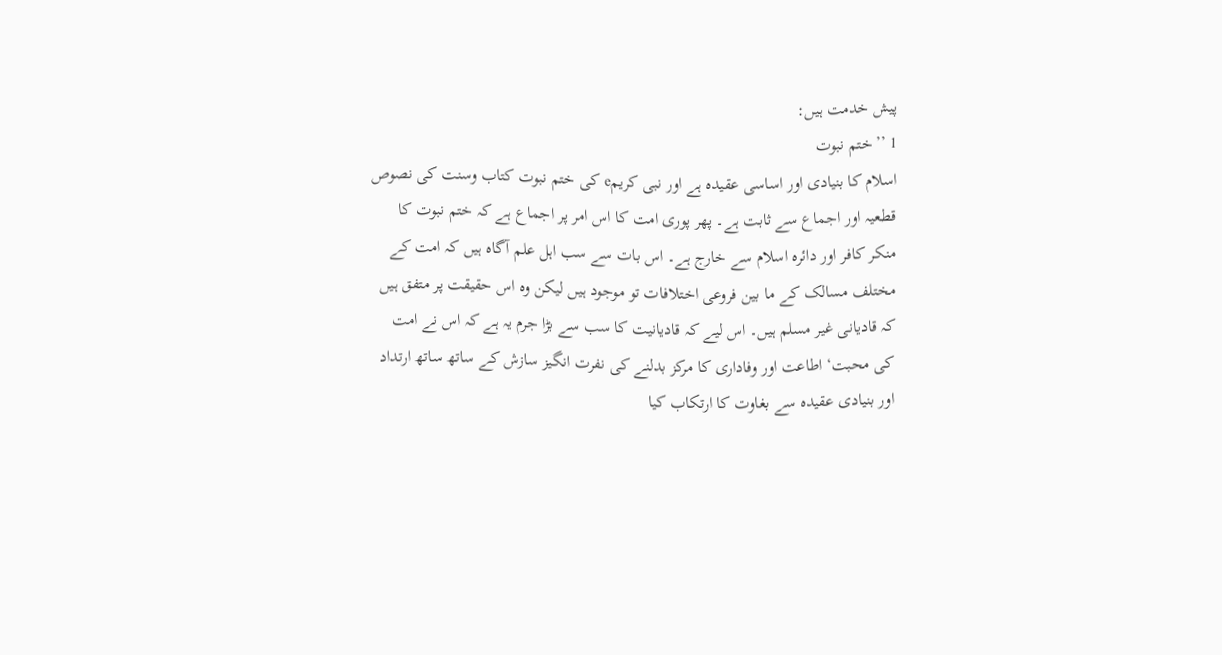پیش خدمت ہیں:
1 ’’ختم نبوت
اسلام کا بنیادی اور اساسی عقیدہ ہے اور نبی کریمe کی ختم نبوت کتاب وسنت کی نصوص
قطعیہ اور اجماع سے ثابت ہے۔ پھر پوری امت کا اس امر پر اجماع ہے کہ ختم نبوت کا
منکر کافر اور دائرہ اسلام سے خارج ہے۔ اس بات سے سب اہل علم آگاہ ہیں کہ امت کے
مختلف مسالک کے ما بین فروعی اختلافات تو موجود ہیں لیکن وہ اس حقیقت پر متفق ہیں
کہ قادیانی غیر مسلم ہیں۔ اس لیے کہ قادیانیت کا سب سے بڑا جرم یہ ہے کہ اس نے امت
کی محبت‘ اطاعت اور وفاداری کا مرکز بدلنے کی نفرت انگیز سازش کے ساتھ ساتھ ارتداد
اور بنیادی عقیدہ سے بغاوت کا ارتکاب کیا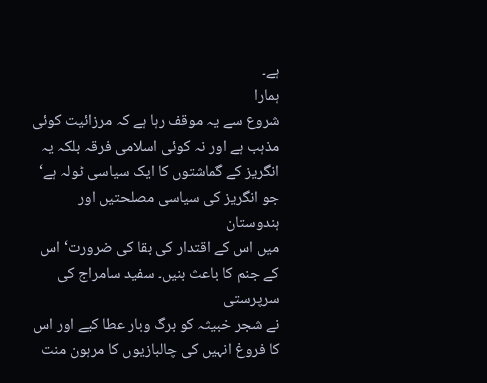ہے۔
ہمارا
شروع سے یہ موقف رہا ہے کہ مرزائیت کوئی مذہب ہے اور نہ کوئی اسلامی فرقہ بلکہ یہ
انگریز کے گماشتوں کا ایک سیاسی ٹولہ ہے‘ جو انگریز کی سیاسی مصلحتیں اور ہندوستان
میں اس کے اقتدار کی بقا کی ضرورت‘ اس کے جنم کا باعث بنیں۔ سفید سامراج کی سرپرستی
نے شجر خبیثہ کو برگ وبار عطا کیے اور اس کا فروغ انہیں کی چالبازیوں کا مرہون منت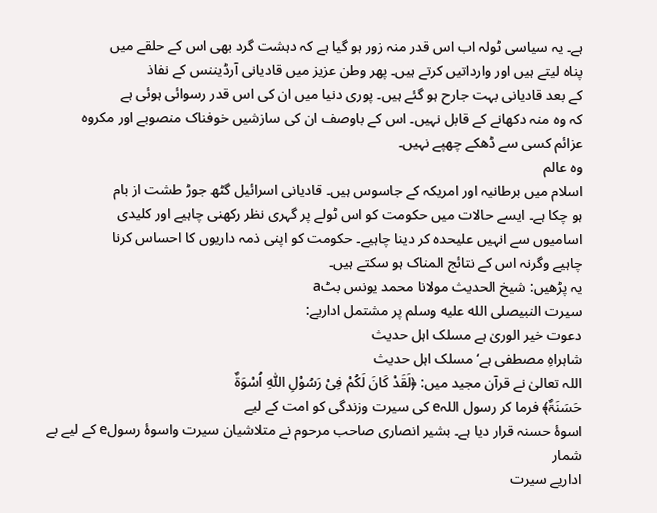ہے۔ یہ سیاسی ٹولہ اب اس قدر منہ زور ہو گیا ہے کہ دہشت گرد بھی اس کے حلقے میں
پناہ لیتے ہیں اور وارداتیں کرتے ہیں۔ پھر وطن عزیز میں قادیانی آرڈیننس کے نفاذ
کے بعد قادیانی بہت جارح ہو گئے ہیں۔ پوری دنیا میں ان کی اس قدر رسوائی ہوئی ہے
کہ وہ منہ دکھانے کے قابل نہیں۔ اس کے باوصف ان کی سازشیں خوفناک منصوبے اور مکروہ
عزائم کسی سے ڈھکے چھپے نہیں۔
وہ عالم
اسلام میں برطانیہ اور امریکہ کے جاسوس ہیں۔ قادیانی اسرائیل گٹھ جوڑ طشت از بام
ہو چکا ہے۔ ایسے حالات میں حکومت کو اس ٹولے پر گہری نظر رکھنی چاہیے اور کلیدی
اسامیوں سے انہیں علیحدہ کر دینا چاہیے۔ حکومت کو اپنی ذمہ داریوں کا احساس کرنا
چاہیے وگرنہ اس کے نتائج المناک ہو سکتے ہیں۔
یہ پڑھیں: شیخ الحدیث مولانا محمد یونس بٹa
سیرت النبیصلى الله عليه وسلم پر مشتمل اداریے:
دعوت خیر الوریٰ ہے مسلک اہل حدیث
شاہراہِ مصطفی ہے‘ مسلک اہل حدیث
اللہ تعالیٰ نے قرآن مجید میں: ﴿لَقَدْ کَانَ لَکُمْ فِیْ رَسُوْلِ اللّٰہِ اُسْوَۃٌ
حَسَنَۃٌ﴾ فرما کر رسول اللہe کی سیرت وزندگی کو امت کے لیے
اسوۂ حسنہ قرار دیا ہے۔ بشیر انصاری صاحب مرحوم نے متلاشیان سیرت واسوۂ رسولe کے لیے بے شمار
اداریے سیرت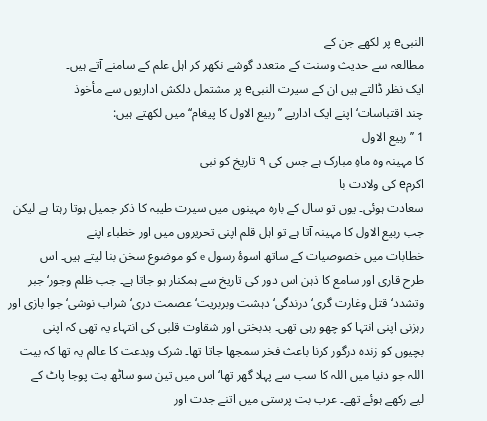النبیe پر لکھے جن کے
مطالعہ سے حدیث وسنت کے متعدد گوشے نکھر کر اہل علم کے سامنے آتے ہیں۔
ایک نظر ڈالتے ہیں ان کے سیرت النبیe پر مشتمل دلکش اداریوں سے مأخوذ
چند اقتباسات‘ اپنے ایک اداریے ’’ربیع الاول کا پیغام‘‘ میں لکھتے ہیں:
1 ’’ربیع الاول
کا مہینہ وہ ماہِ مبارک ہے جس کی ۹ تاریخ کو نبی
اکرمe کی ولادت با
سعادت ہوئی۔ یوں تو سال کے بارہ مہینوں میں سیرت طیبہ کا ذکر جمیل ہوتا رہتا ہے لیکن
جب ربیع الاول کا مہینہ آتا ہے تو اہل قلم اپنی تحریروں میں اور خطباء اپنے
خطابات میں خصوصیات کے ساتھ اسوۂ رسول e کو موضوع سخن بنا لیتے ہیں۔ اس
طرح قاری اور سامع کا ذہن اس دور کی تاریخ سے ہمکنار ہو جاتا ہے۔ جب ظلم وجور‘ جبر
وتشدد‘ قتل وغارت گری‘ درندگی‘ دہشت وبربریت‘ عصمت دری‘ شراب نوشی‘ جوا بازی اور
رہزنی اپنی انتہا کو چھو رہی تھی۔ بدبختی اور شقاوت قلبی کی انتہاء یہ تھی کہ اپنی
بچیوں کو زندہ درگور کرنا باعث فخر سمجھا جاتا تھا۔ شرک وبدعت کا عالم یہ تھا کہ بیت
اللہ جو دنیا میں اللہ کا سب سے پہلا گھر تھا‘ اس میں تین سو ساٹھ بت پوجا پاٹ کے
لیے رکھے ہوئے تھے۔ عرب بت پرستی میں اتنے جدت اور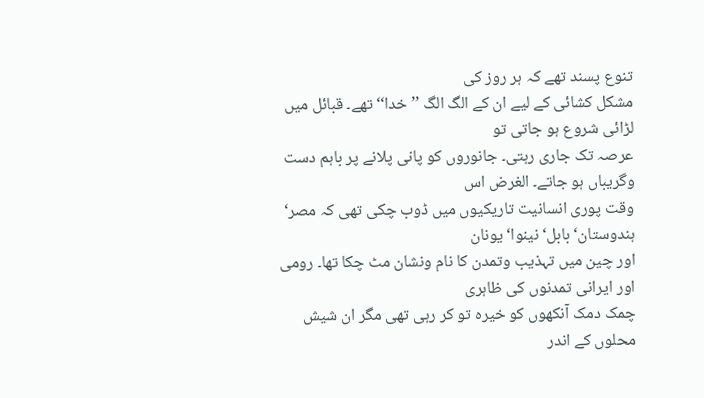تنوع پسند تھے کہ ہر روز کی
مشکل کشائی کے لیے ان کے الگ الگ ’’خدا‘‘ تھے۔ قبائل میں لڑائی شروع ہو جاتی تو
عرصہ تک جاری رہتی۔ جانوروں کو پانی پلانے پر باہم دست وگریباں ہو جاتے۔ الغرض اس
وقت پوری انسانیت تاریکیوں میں ڈوب چکی تھی کہ مصر‘ ہندوستان‘ بابل‘ نینوا‘ یونان
اور چین میں تہذیب وتمدن کا نام ونشان مٹ چکا تھا۔ رومی اور ایرانی تمدنوں کی ظاہری
چمک دمک آنکھوں کو خیرہ تو کر رہی تھی مگر ان شیش محلوں کے اندر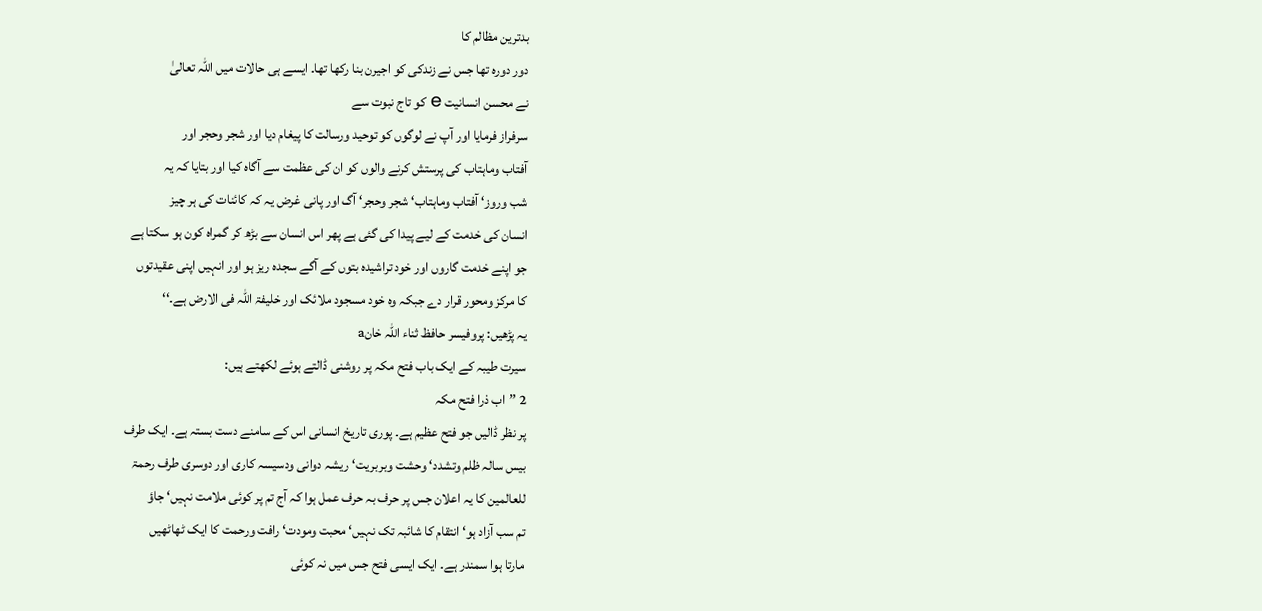بدترین مظالم کا
دور دورہ تھا جس نے زندکی کو اجیرن بنا رکھا تھا۔ ایسے ہی حالات میں اللہ تعالیٰ
نے محسن انسانیت e کو تاج نبوت سے
سرفراز فرمایا اور آپ نے لوگوں کو توحید ورسالت کا پیغام دیا اور شجر وحجر اور
آفتاب وماہتاب کی پرستش کرنے والوں کو ان کی عظمت سے آگاہ کیا اور بتایا کہ یہ
شب وروز‘ آفتاب وماہتاب‘ شجر وحجر‘ آگ اور پانی غرض یہ کہ کائنات کی ہر چیز
انسان کی خدمت کے لیے پیدا کی گئی ہے پھر اس انسان سے بڑھ کر گمراہ کون ہو سکتا ہے
جو اپنے خدمت گاروں اور خود تراشیدہ بتوں کے آگے سجدہ ریز ہو اور انہیں اپنی عقیدتوں
کا مرکز ومحور قرار دے جبکہ وہ خود مسجود ملائک اور خلیفۃ اللہ فی الارض ہے۔‘‘
یہ پڑھیں: پروفیسر حافظ ثناء اللہ خانa
سیرت طیبہ کے ایک باب فتح مکہ پر روشنی ڈالتے ہوئے لکھتے ہیں:
2 ’’اب ذرا فتح مکہ
پر نظر ڈالیں جو فتح عظیم ہے۔ پوری تاریخ انسانی اس کے سامنے دست بستہ ہے۔ ایک طرف
بیس سالہ ظلم وتشدد‘ وحشت وبربریت‘ ریشہ دوانی ودسیسہ کاری اور دوسری طرف رحمۃ
للعالمین کا یہ اعلان جس پر حرف بہ حرف عمل ہوا کہ آج تم پر کوئی ملامت نہیں‘ جاؤ
تم سب آزاد ہو‘ انتقام کا شائبہ تک نہیں‘ محبت ومودت‘ رافت ورحمت کا ایک ٹھاٹھیں
مارتا ہوا سمندر ہے۔ ایک ایسی فتح جس میں نہ کوئی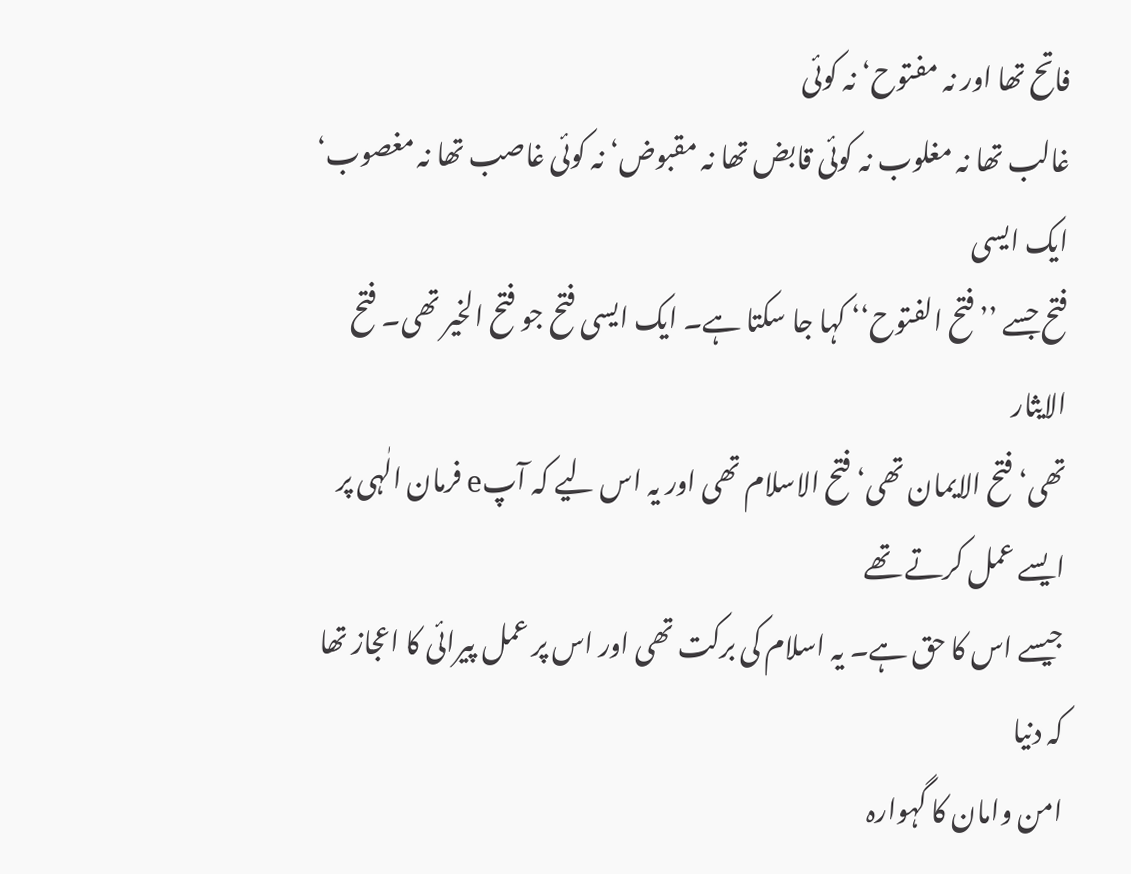فاتح تھا اور نہ مفتوح‘ نہ کوئی
غالب تھا نہ مغلوب نہ کوئی قابض تھا نہ مقبوض‘ نہ کوئی غاصب تھا نہ مغصوب‘ ایک ایسی
فتح جسے ’’فتح الفتوح‘‘ کہا جا سکتا ہے۔ ایک ایسی فتح جو فتح الخیر تھی۔ فتح الایثار
تھی‘ فتح الایمان تھی‘ فتح الاسلام تھی اور یہ اس لیے کہ آپe فرمان الٰہی پر ایسے عمل کرتے تھے
جیسے اس کا حق ہے۔ یہ اسلام کی برکت تھی اور اس پر عمل پیرائی کا اعجاز تھا کہ دنیا
امن وامان کا گہوارہ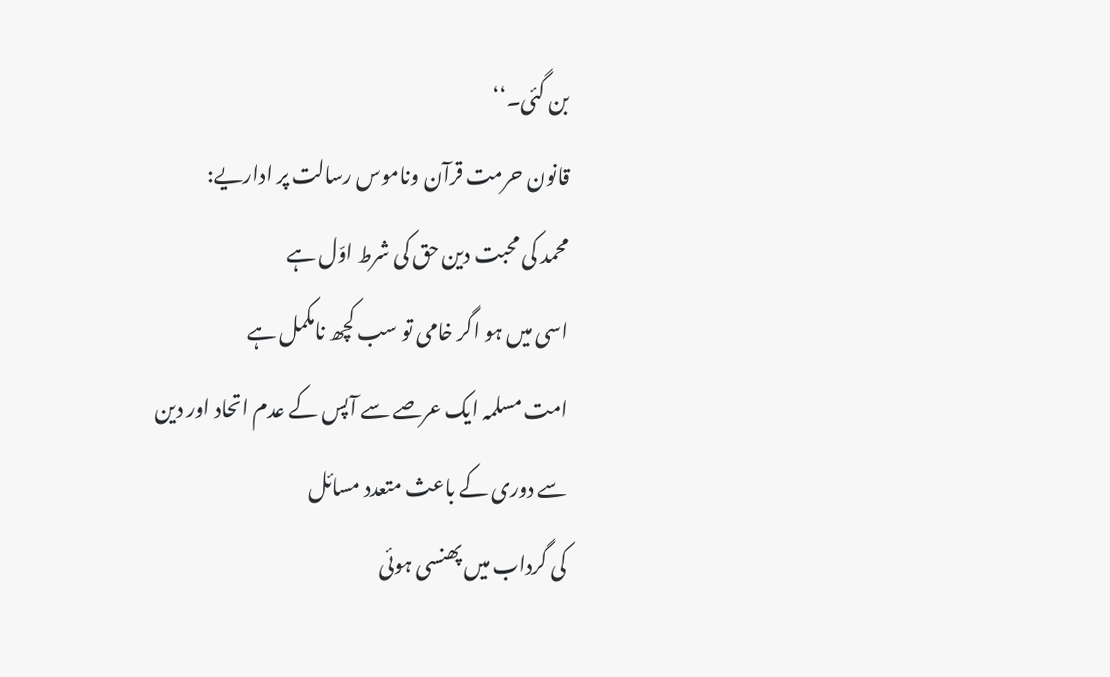بن گئی۔‘‘
قانون حرمت قرآن وناموس رسالت پر اداریے:
محمد کی محبت دین حق کی شرط اوّل ہے
اسی میں ہو اگر خامی تو سب کچھ نامکمل ہے
امت مسلمہ ایک عرصے سے آپس کے عدم اتحاد اور دین سے دوری کے باعث متعدد مسائل
کی گرداب میں پھنسی ہوئی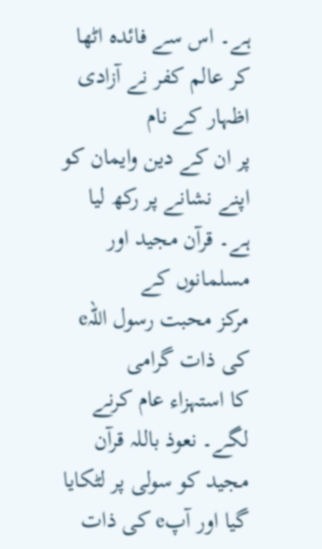ہے۔ اس سے فائدہ اٹھا کر عالم کفر نے آزادی اظہار کے نام
پر ان کے دین وایمان کو اپنے نشانے پر رکھ لیا ہے۔ قرآن مجید اور مسلمانوں کے
مرکز محبت رسول اللہe کی ذات گرامی
کا استہزاء عام کرنے لگے۔ نعوذ باللہ قرآن مجید کو سولی پر لٹکایا گیا اور آپe کی ذات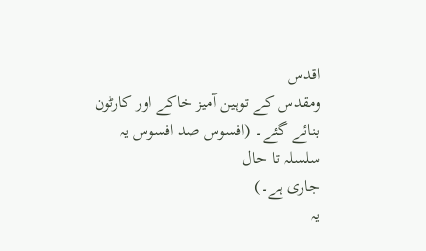اقدس
ومقدس کے توہین آمیز خاکے اور کارٹون بنائے گئے۔ (افسوس صد افسوس یہ سلسلہ تا حال
جاری ہے۔)
یہ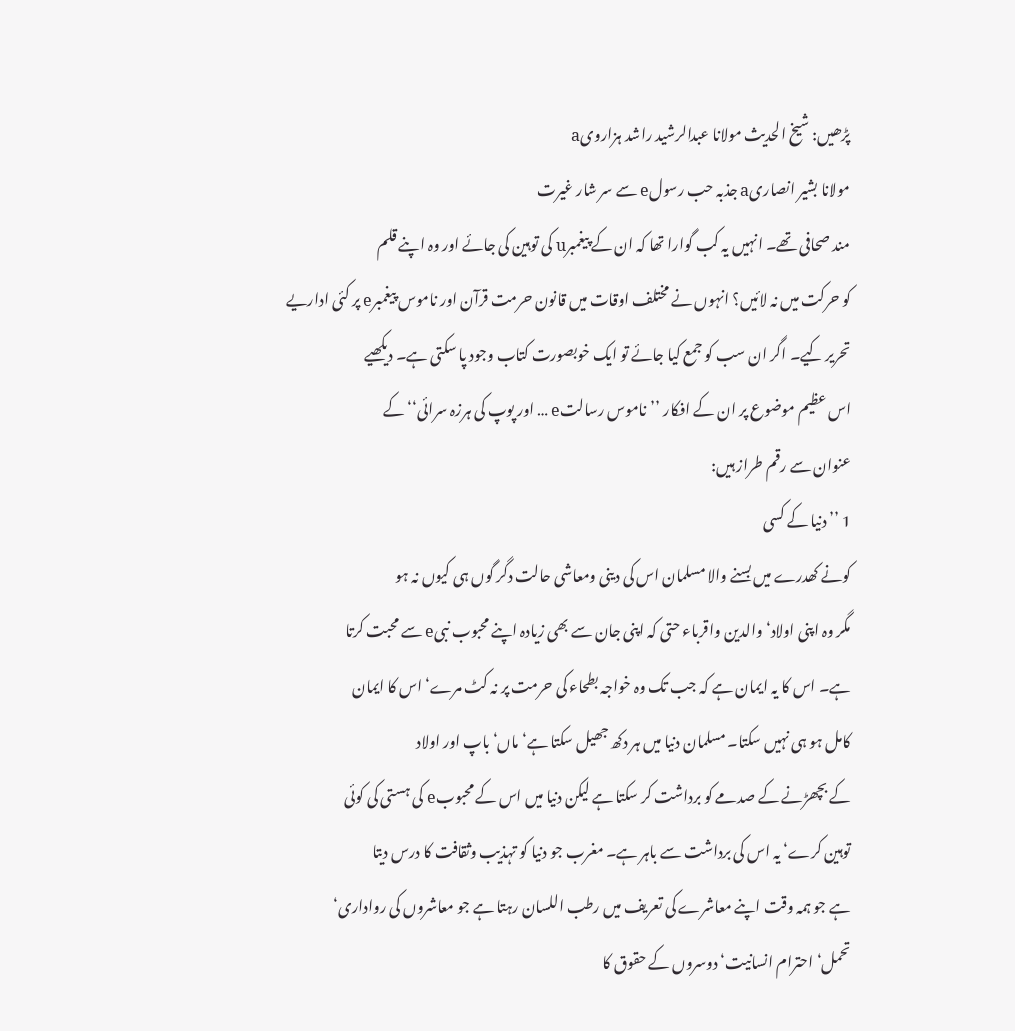پڑھیں: شیخ الحدیث مولانا عبدالرشید راشد ہزارویa
مولانا بشیر انصاریa جذبہ حب رسولe سے سر شار غیرت
مند صحافی تھے۔ انہیں یہ کب گوارا تھا کہ ان کے پیغمبرu کی توہین کی جائے اور وہ اپنے قلم
کو حرکت میں نہ لائیں؟ انہوں نے مختلف اوقات میں قانون حرمت قرآن اور ناموس پیغمبرe پر کئی اداریے
تحریر کیے۔ اگر ان سب کو جمع کیا جائے تو ایک خوبصورت کتاب وجود پا سکتی ہے۔ دیکھیے
اس عظیم موضوع پر ان کے افکار ’’ناموس رسالتe … اور پوپ کی ہرزہ سرائی‘‘ کے
عنوان سے رقم طراز ہیں:
1 ’’دنیا کے کسی
کونے کھدرے میں بسنے والا مسلمان اس کی دینی ومعاشی حالت دگر گوں ہی کیوں نہ ہو
مگر وہ اپنی اولاد‘ والدین واقرباء حتی کہ اپنی جان سے بھی زیادہ اپنے محبوب نبیe سے محبت کرتا
ہے۔ اس کا یہ ایمان ہے کہ جب تک وہ خواجہ بطحاء کی حرمت پر نہ کٹ مرے‘ اس کا ایمان
کامل ہو ہی نہیں سکتا۔ مسلمان دنیا میں ہر دکھ جھیل سکتا ہے‘ ماں‘ باپ اور اولاد
کے بچھڑنے کے صدمے کو برداشت کر سکتا ہے لیکن دنیا میں اس کے محبوبe کی ہستی کی کوئی
توہین کرے‘ یہ اس کی برداشت سے باہر ہے۔ مغرب جو دنیا کو تہذیب وثقافت کا درس دیتا
ہے جو ہمہ وقت اپنے معاشرے کی تعریف میں رطب اللسان رہتا ہے جو معاشروں کی رواداری‘
تحمل‘ احترام انسانیت‘ دوسروں کے حقوق کا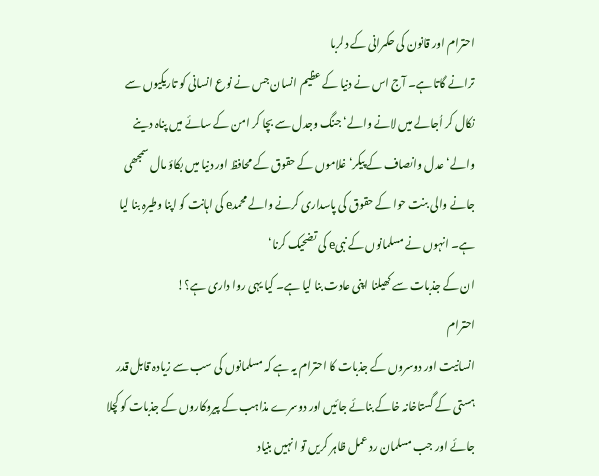احترام اور قانون کی حکمرانی کے دلربا
ترانے گاتا ہے۔ آج اس نے دنیا کے عظیم انسان جس نے نوع انسانی کو تاریکیوں سے
نکال کر اُجالے میں لانے والے‘ جنگ وجدل سے بچا کر امن کے سائے میں پناہ دینے
والے‘ عدل وانصاف کے پیکر‘ غلاموں کے حقوق کے محافظ اور دنیا میں بکاؤ مال سمجھی
جانے والی بنت حوا کے حقوق کی پاسداری کرنے والے محمدe کی اہانت کو اپنا وطیرہ بنا لیا
ہے۔ انہوں نے مسلمانوں کے نبیe کی تضحیک کرنا‘
ان کے جذبات سے کھیلنا اپنی عادت بنا لیا ہے۔ کیا یہی روا داری ہے؟!
احترام
انسانیت اور دوسروں کے جذبات کا احترام یہ ہے کہ مسلمانوں کی سب سے زیادہ قابل قدر
ہستی کے گستاخانہ خاکے بنائے جائیں اور دوسرے مذاہب کے پیروکاروں کے جذبات کو کچلا
جائے اور جب مسلمان رد عمل ظاہر کریں تو انہیں بنیاد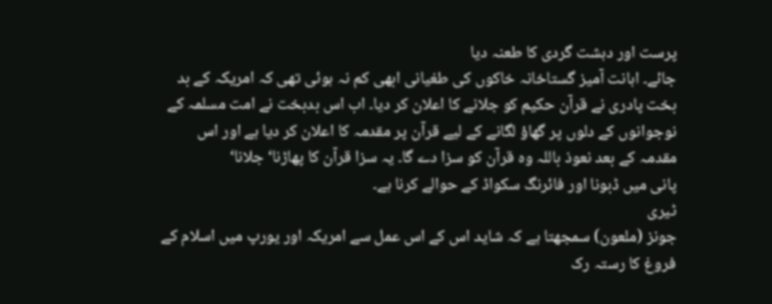پرست اور دہشت گردی کا طعنہ دیا
جائے۔ اہانت آمیز گستاخانہ خاکوں کی طغیانی ابھی کم نہ ہوئی تھی کہ امریکہ کے بد
بخت پادری نے قرآن حکیم کو جلانے کا اعلان کر دیا۔ اب اس بدبخت نے امت مسلمہ کے
نوجوانوں کے دلوں پر گھاؤ لگانے کے لیے قرآن پر مقدمہ کا اعلان کر دیا ہے اور اس
مقدمہ کے بعد نعوذ باللہ وہ قرآن کو سزا دے گا۔ یہ سزا قرآن کا پھاڑنا‘ جلانا‘
پانی میں ڈبونا اور فائرنگ سکواڈ کے حوالے کرنا ہے۔
ٹیری
جونز (ملعون) سمجھتا ہے کہ شاید اس کے اس عمل سے امریکہ اور یورپ میں اسلام کے
فروغ کا رستہ رک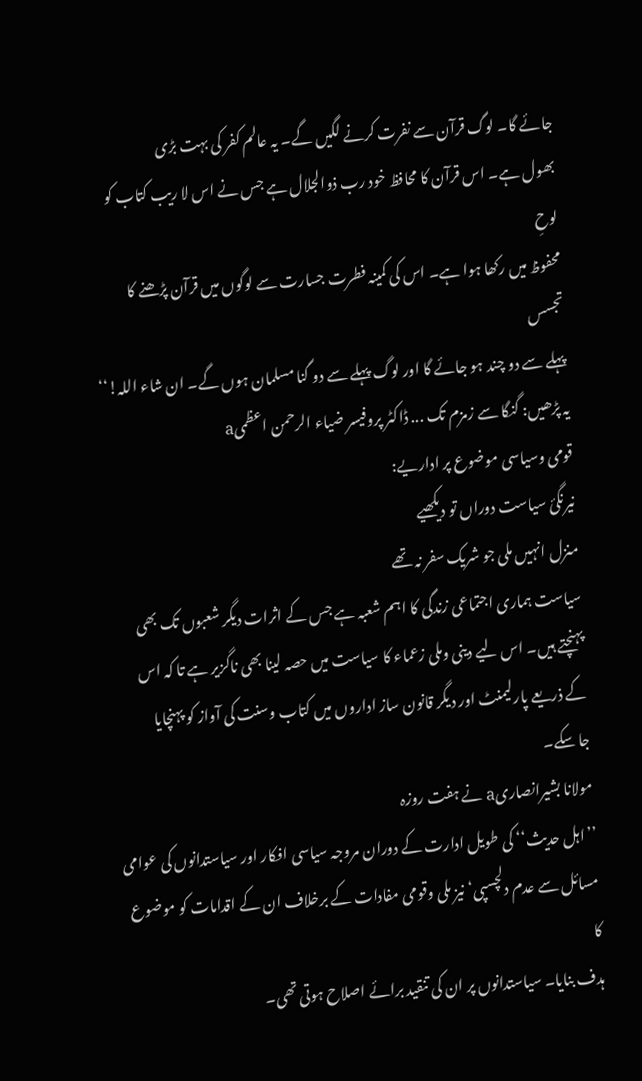جائے گا۔ لوگ قرآن سے نفرت کرنے لگیں گے۔ یہ عالم کفر کی بہت بڑی
بھول ہے۔ اس قرآن کا محافظ خود رب ذوالجلال ہے جس نے اس لا ریب کتاب کو لوحِ
محفوظ میں رکھا ہوا ہے۔ اس کی کمینہ فطرت جسارت سے لوگوں میں قرآن پڑھنے کا تجسس
پہلے سے دو چند ہو جائے گا اور لوگ پہلے سے دو گنا مسلمان ہوں گے۔ ان شاء اللہ!‘‘
یہ پڑھیں: گنگا سے زمزم تک ... ڈاکٹر پروفیسر ضیاء الرحمن اعظمیa
قومی وسیاسی موضوع پر اداریے:
نیرنگئ سیاست دوراں تو دیکھیے
منزل انہیں ملی جو شریک سفر نہ تھے
سیاست ہماری اجتماعی زندگی کا اہم شعبہ ہے جس کے اثرات دیگر شعبوں تک بھی
پہنچتے ہیں۔ اس لیے دینی وملی زعماء کا سیاست میں حصہ لینا بھی ناگزیر ہے تا کہ اس
کے ذریعے پارلیمنٹ اور دیگر قانون ساز اداروں میں کتاب وسنت کی آواز کو پہنچایا
جا سکے۔
مولانا بشیرانصاریa نے ہفت روزہ
’’اہل حدیث‘‘ کی طویل ادارت کے دوران مروجہ سیاسی افکار اور سیاستدانوں کی عوامی
مسائل سے عدم دلچسپی‘ نیز ملی وقومی مفادات کے برخلاف ان کے اقدامات کو موضوع کا
ہدف بنایا۔ سیاستدانوں پر ان کی تنقید برائے اصلاح ہوتی تھی۔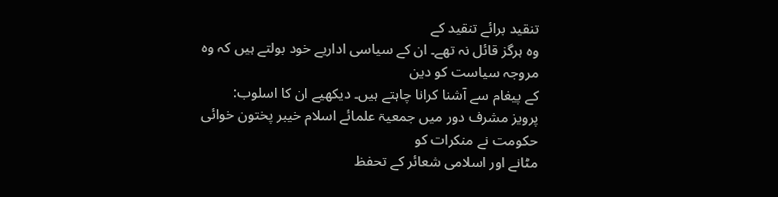تنقید برائے تنقید کے
وہ ہرگز قائل نہ تھے۔ ان کے سیاسی اداریے خود بولتے ہیں کہ وہ مروجہ سیاست کو دین
کے پیغام سے آشنا کرانا چاہتے ہیں۔ دیکھیے ان کا اسلوب:
پرویز مشرف دور میں جمعیۃ علمائے اسلام خیبر پختون خوائی حکومت نے منکرات کو
مٹانے اور اسلامی شعائر کے تحفظ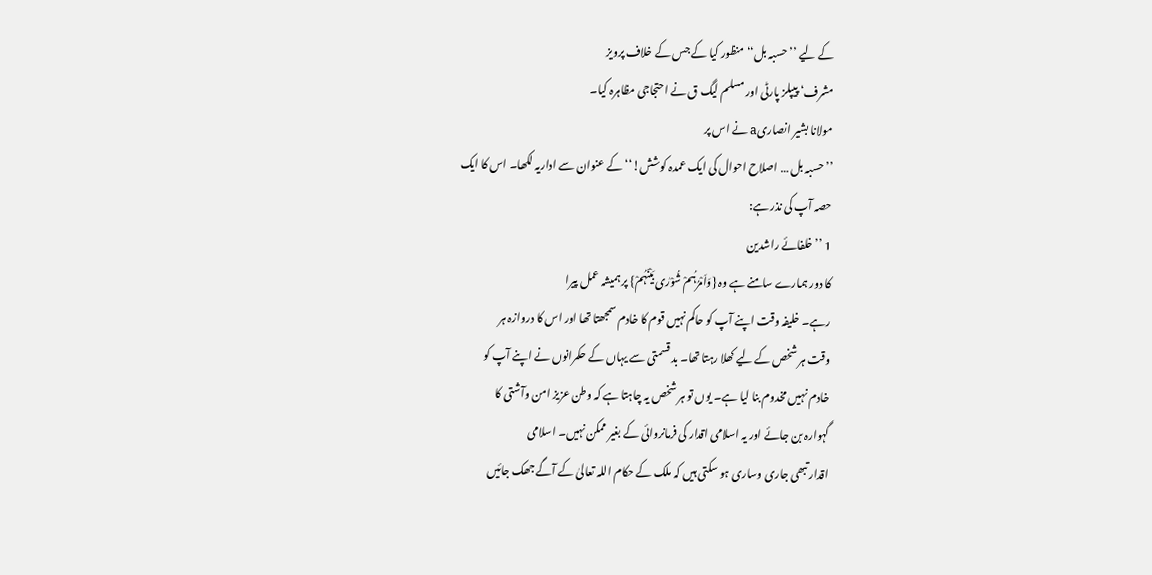کے لیے ’’حسبہ بل‘‘ منظور کیا کے جس کے خلاف پرویز
مشرف‘ پیپلز پارٹی اور مسلم لیگ ق نے احتجاجی مظاہرہ کیا۔
مولانا بشیر انصاریa نے اس پر
’’حسبہ بل … اصلاح احوال کی ایک عمدہ کوشش!‘‘ کے عنوان سے اداریہ لکھا۔ اس کا ایک
حصہ آپ کی نذر ہے:
1 ’’خلفائے راشدین
کا دور ہمارے سامنے ہے وہ {وَاَمْرُہُمْ شُوْرٰی بَیْنَہُمْ} پر ہمیشہ عمل پیرا
رہے۔ خلیفہ وقت اپنے آپ کو حاکم نہیں قوم کا خادم سمجھتا تھا اور اس کا دروازہ ہر
وقت ہر شخص کے لیے کھلا رہتا تھا۔ بد قسمتی سے یہاں کے حکمرانوں نے اپنے آپ کو
خادم نہیں مخدوم بنا لیا ہے۔ یوں تو ہر شخص یہ چاہتا ہے کہ وطن عزیز امن وآشتی کا
گہوارہ بن جائے اور یہ اسلامی اقدار کی فرمانروائی کے بغیر ممکن نہیں۔ اسلامی
اقدار تبھی جاری وساری ہو سکتی ہیں کہ ملک کے حکام اللہ تعالیٰ کے آگے جھک جائیں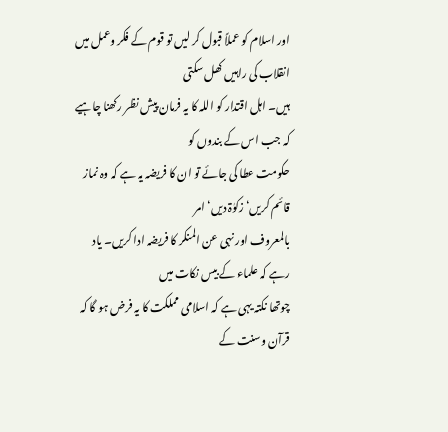اور اسلام کو عملاً قبول کر لیں تو قوم کے فکر وعمل میں انقلاب کی راہیں کھل سکتی
ہیں۔ اہل اقتدار کو اللہ کا یہ فرمان پیش نظر رکھنا چاہیے کہ جب اس کے بندوں کو
حکومت عطا کی جائے تو ان کا فریضہ یہ ہے کہ وہ نماز قائم کریں‘ زکوٰۃ دیں‘ امر
بالمعروف اور نہی عن المنکر کا فریضہ ادا کریں۔ یاد رہے کہ علماء کے بیس نکات میں
چوتھا نکتہ یہی ہے کہ اسلامی مملکت کا یہ فرض ہو گا کہ قرآن وسنت کے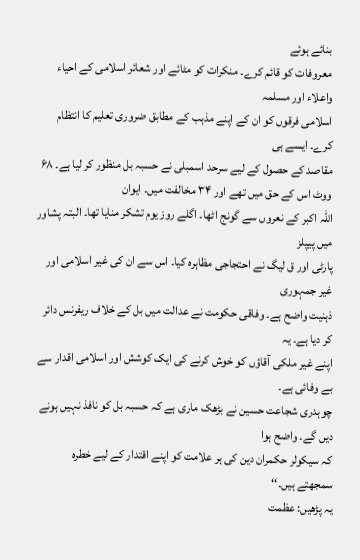بنائے ہوئے
معروفات کو قائم کرے۔ منکرات کو مٹائے اور شعائر اسلامی کے احیاء واعلاء اور مسلمہ
اسلامی فرقوں کو ان کے اپنے مذہب کے مطابق ضروری تعلیم کا انتظام کرے۔ ایسے ہی
مقاصد کے حصول کے لیے سرحد اسمبلی نے حسبہ بل منظور کر لیا ہے۔ ۶۸ ووٹ اس کے حق میں تھے اور ۳۴ مخالفت میں۔ ایوان
اللہ اکبر کے نعروں سے گونج اٹھا۔ اگلے روز یوم تشکر منایا تھا۔ البتہ پشاور میں پیپلز
پارٹی اور ق لیگ نے احتجاجی مظاہرہ کیا۔ اس سے ان کی غیر اسلامی اور غیر جمہوری
ذہنیت واضح ہے۔ وفاقی حکومت نے عدالت میں بل کے خلاف ریفرنس دائر کر دیا ہے۔ یہ
اپنے غیر ملکی آقاؤں کو خوش کرنے کی ایک کوشش اور اسلامی اقدار سے بے وفائی ہے۔
چوہدری شجاعت حسین نے بڑھک ماری ہے کہ حسبہ بل کو نافذ نہیں ہونے دیں گے۔ واضح ہوا
کہ سیکولر حکمران دین کی ہر علامت کو اپنے اقتدار کے لیے خطرہ سمجھتے ہیں۔‘‘
یہ پڑھیں: عظمت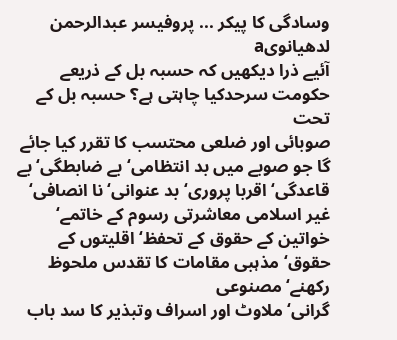وسادگی کا پیکر ... پروفیسر عبدالرحمن لدھیانویa
آئیے ذرا دیکھیں کہ حسبہ بل کے ذریعے حکومت سرحدکیا چاہتی ہے؟ حسبہ بل کے تحت
صوبائی اور ضلعی محتسب کا تقرر کیا جائے گا جو صوبے میں بد انتظامی‘ بے ضابطگی‘ بے
قاعدگی‘ اقربا پروری‘ بد عنوانی‘ نا انصافی‘ غیر اسلامی معاشرتی رسوم کے خاتمے‘
خواتین کے حقوق کے تحفظ‘ اقلیتوں کے حقوق‘ مذہبی مقامات کا تقدس ملحوظ رکھنے‘ مصنوعی
گرانی‘ ملاوٹ اور اسراف وتبذیر کا سد باب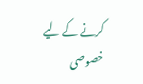کرنے کے لیے خصوصی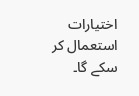اختیارات استعمال کر
سکے گا۔